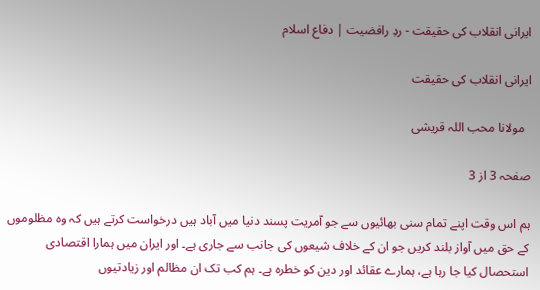ایرانی انقلاب کی حقیقت - ردِ رافضیت | دفاع اسلام

ایرانی انقلاب کی حقیقت

  مولانا محب اللہ قریشی

صفحہ 3 از 3

ہم اس وقت اپنے تمام سنی بھائیوں سے جو آمریت پسند دنیا میں آباد ہیں درخواست کرتے ہیں کہ وہ مظلوموں کے حق میں آواز بلند کریں جو ان کے خلاف شیعوں کی جانب سے جاری ہے۔ اور ایران میں ہمارا اقتصادی استحصال کیا جا رہا ہے، ہمارے عقائد اور دین کو خطرہ ہے۔ ہم کب تک ان مظالم اور زیادتیوں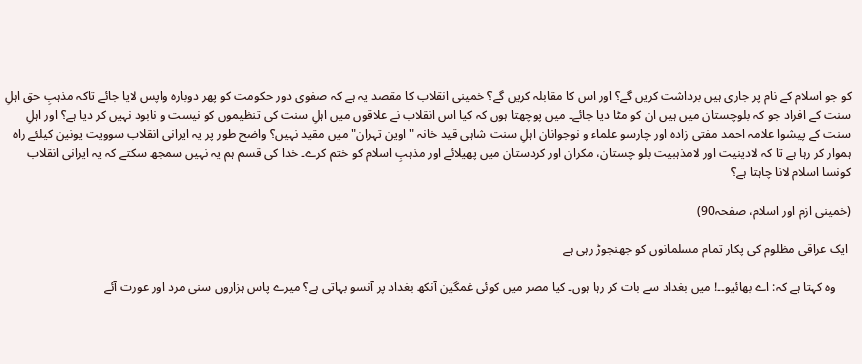کو جو اسلام کے نام پر جاری ہیں برداشت کریں گے؟ اور اس کا مقابلہ کریں گے؟ خمینی انقلاب کا مقصد یہ ہے کہ صفوی دور حکومت کو پھر دوبارہ واپس لایا جائے تاکہ مذہبِ حق اہلِ سنت کے افراد جو کہ بلوچستان میں ہیں ان کو مٹا دیا جائے۔ میں پوچھتا ہوں کہ کیا اس انقلاب نے علاقوں میں اہلِ سنت کی تنظیموں کو نیست و نابود نہیں کر دیا ہے؟ اور اہلِ سنت کے پیشوا علامہ احمد مفتی زادہ اور چارسو علماء و نوجوانان اہلِ سنت شاہی قید خانہ "اوین تہران" میں مقید نہیں؟ واضح طور پر یہ ایرانی انقلاب سوویت یونین کیلئے راہ ہموار کر رہا ہے تا کہ لادینیت اور لامذہبیت بلو چستان، مکران اور کردستان میں پھیلائے اور مذہبِ اسلام کو ختم کرے۔ خدا کی قسم ہم یہ نہیں سمجھ سکتے کہ یہ ایرانی انقلاب کونسا اسلام لانا چاہتا ہے؟

(خمینی ازم اور اسلام، صفحہ90)

 ایک عراقی مظلوم کی پکار تمام مسلمانوں کو جھنجوڑ رہی ہے

     وہ کہتا ہے کہ: اے بھائیو۔۔! میں بغداد سے بات کر رہا ہوں۔ کیا مصر میں کوئی غمگین آنکھ بغداد پر آنسو بہاتی ہے؟ میرے پاس ہزاروں سنی مرد اور عورت آئے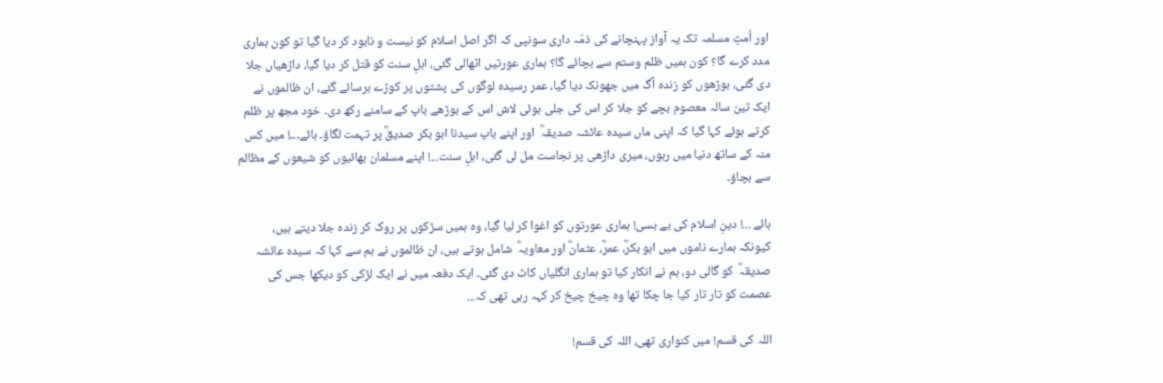اور اُمتِ مسلمہ تک یہ آواز پہنچانے کی ذمّہ داری سونپی کہ اگر اصل اسلام کو نیست و نابود کر دیا گیا تو کون ہماری مدد کرے گا؟ کون ہمیں ظلم وستم سے بچائے گا؟ ہماری عورتیں اٹھالی گئی، اہلِ سنت کو قتل کر دیا گیا، داڑھیاں جلا دی گئی، بوڑھوں کو زندہ آگ میں جھونک دیا گیا، عمر رسیدہ لوگوں کی پشتوں پر کوڑے برسائے گئے، ان ظالموں نے ایک تین سالہ معصوم بچے کو جلا کر اس کی جلی ہوئی لاش اس کے بوڑھے باپ کے سامنے رکھ دی۔ خود مجھ پر ظلم کرتے ہوئے کہا گیا کہ اپنی ماں سیدہ عائشہ صدیقہؓ  اور اپنے باپ سیدنا ابو بکر صدیقؓ پر تہمت لگاؤ۔ ہائے۔۔۔! میں کس منہ کے ساتھ دنیا میں رہوں، میری داڑھی پر نجاست مل لی گئی، اہلِ سنت...! اپنے مسلمان بھائیوں کو شیعوں کے مظالم سے بچاؤ۔

ہائے ...! دینِ اسلام کی بے بسی! ہماری عورتوں کو اغوا کر لیا گیا، وہ ہمیں سڑکوں پر روک کر زندہ جلا دیتے ہیں، کیونکہ ہمارے ناموں میں ابو بکرؓ، عمرؓ، عثمانؓ اور معاویہؓ  شامل ہوتے ہیں، ان ظالموں نے ہم سے کہا کہ سیدہ عائشہ صدیقہؓ  کو گالی دو، ہم نے انکار کیا تو ہماری انگلیاں کاٹ دی گئی۔ ایک دفعہ میں نے ایک لڑکی کو دیکھا جس کی عصمت کو تار تار کیا جا چکا تھا وہ چیخ چیخ کر کہہ رہی تھی کہ...

اللہ کی قسم! میں کنواری تھی، اللہ کی قسم!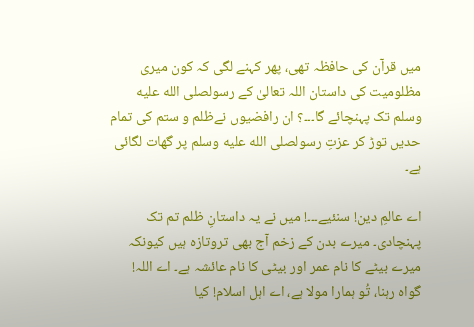میں قرآن کی حافظہ تھی، پھر کہنے لگی کہ کون میری مظلومیت کی داستان اللہ تعالیٰ کے رسولصلى الله عليه وسلم تک پہنچائے گا۔۔۔؟ ان رافضیوں نےظلم و ستم کی تمام حدیں توڑ کر عزتِ رسولصلى الله عليه وسلم پر گھات لگائی ہے۔

اے عالمِ دین! سنئیے۔۔۔! میں نے یہ داستانِ ظلم تم تک پہنچادی۔ میرے بدن کے زخم آج بھی تروتازہ ہیں کیونکہ میرے بیٹے کا نام عمر اور بیٹی کا نام عائشہ ہے۔ اے اللہ! گواہ رہنا، تُو ہمارا مولا ہے، اے اہل اسلام! کیا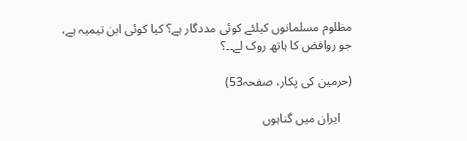مظلوم مسلمانوں کیلئے کوئی مددگار ہے؟ کیا کوئی ابن تیمیہ ہے، جو روافض کا ہاتھ روک لے۔۔؟

(حرمین کی پکار، صفحہ53)

    ایران میں گناہوں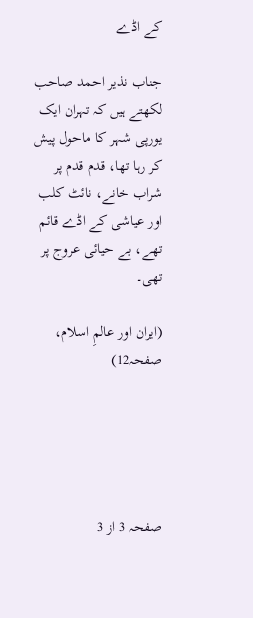کے اڈے

جناب نذیر احمد صاحب لکھتے ہیں کہ تہران ایک یورپی شہر کا ماحول پیش کر رہا تھا، قدم قدم پر شراب خانے، نائٹ کلب اور عیاشی کے اڈے قائم تھے، بے حیائی عروج پر تھی۔

(ایران اور عالمِ اسلام، صفحہ12)





صفحہ 3 از 3